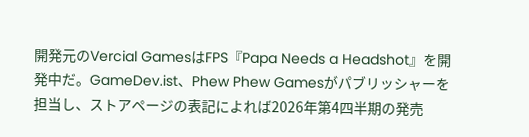開発元のVercial GamesはFPS『Papa Needs a Headshot』を開発中だ。GameDev.ist、Phew Phew Gamesがパブリッシャーを担当し、ストアページの表記によれば2026年第4四半期の発売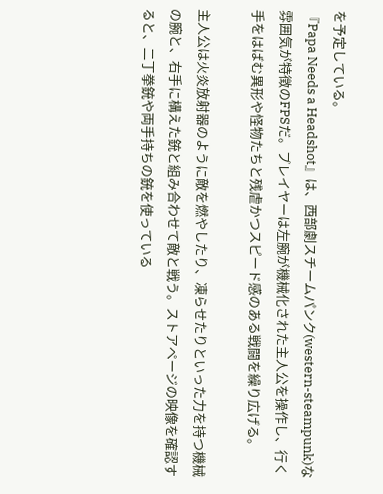を予定している。
『Papa Needs a Headshot』は、西部劇スチームパンク(western-steampunk)な雰囲気が特徴のFPSだ。プレイヤーは左腕が機械化された主人公を操作し、行く手をはばむ異形や怪物たちと残虐かつスピード感のある戦闘を繰り広げる。

主人公は火炎放射器のように敵を燃やしたり、凍らせたりといった力を持つ機械の腕と、右手に構えた銃と組み合わせて敵と戦う。ストアページの映像を確認すると、二丁拳銃や両手持ちの銃を使っている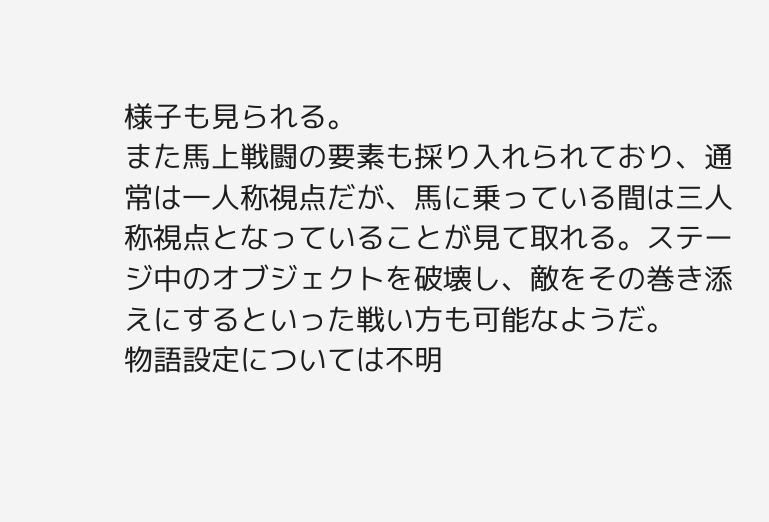様子も見られる。
また馬上戦闘の要素も採り入れられており、通常は一人称視点だが、馬に乗っている間は三人称視点となっていることが見て取れる。ステージ中のオブジェクトを破壊し、敵をその巻き添えにするといった戦い方も可能なようだ。
物語設定については不明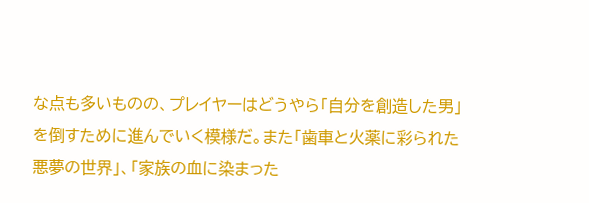な点も多いものの、プレイヤーはどうやら「自分を創造した男」を倒すために進んでいく模様だ。また「歯車と火薬に彩られた悪夢の世界」、「家族の血に染まった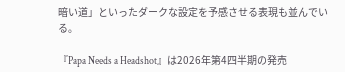暗い道」といったダークな設定を予感させる表現も並んでいる。

『Papa Needs a Headshot』は2026年第4四半期の発売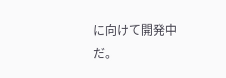に向けて開発中だ。